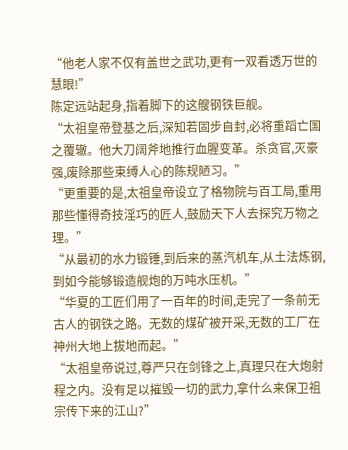“他老人家不仅有盖世之武功,更有一双看透万世的慧眼!”
陈定远站起身,指着脚下的这艘钢铁巨舰。
“太祖皇帝登基之后,深知若固步自封,必将重蹈亡国之覆辙。他大刀阔斧地推行血腥变革。杀贪官,灭豪强,废除那些束缚人心的陈规陋习。”
“更重要的是,太祖皇帝设立了格物院与百工局,重用那些懂得奇技淫巧的匠人,鼓励天下人去探究万物之理。”
“从最初的水力锻锤,到后来的蒸汽机车,从土法炼钢,到如今能够锻造舰炮的万吨水压机。”
“华夏的工匠们用了一百年的时间,走完了一条前无古人的钢铁之路。无数的煤矿被开采,无数的工厂在神州大地上拔地而起。”
“太祖皇帝说过,尊严只在剑锋之上,真理只在大炮射程之内。没有足以摧毁一切的武力,拿什么来保卫祖宗传下来的江山?”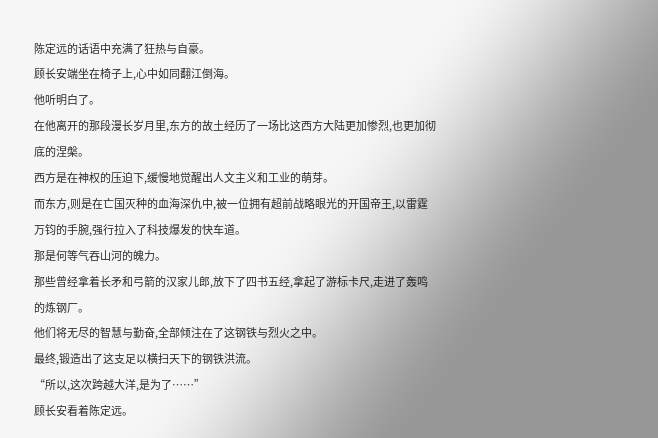陈定远的话语中充满了狂热与自豪。
顾长安端坐在椅子上,心中如同翻江倒海。
他听明白了。
在他离开的那段漫长岁月里,东方的故土经历了一场比这西方大陆更加惨烈,也更加彻底的涅槃。
西方是在神权的压迫下,缓慢地觉醒出人文主义和工业的萌芽。
而东方,则是在亡国灭种的血海深仇中,被一位拥有超前战略眼光的开国帝王,以雷霆万钧的手腕,强行拉入了科技爆发的快车道。
那是何等气吞山河的魄力。
那些曾经拿着长矛和弓箭的汉家儿郎,放下了四书五经,拿起了游标卡尺,走进了轰鸣的炼钢厂。
他们将无尽的智慧与勤奋,全部倾注在了这钢铁与烈火之中。
最终,锻造出了这支足以横扫天下的钢铁洪流。
“所以,这次跨越大洋,是为了……”
顾长安看着陈定远。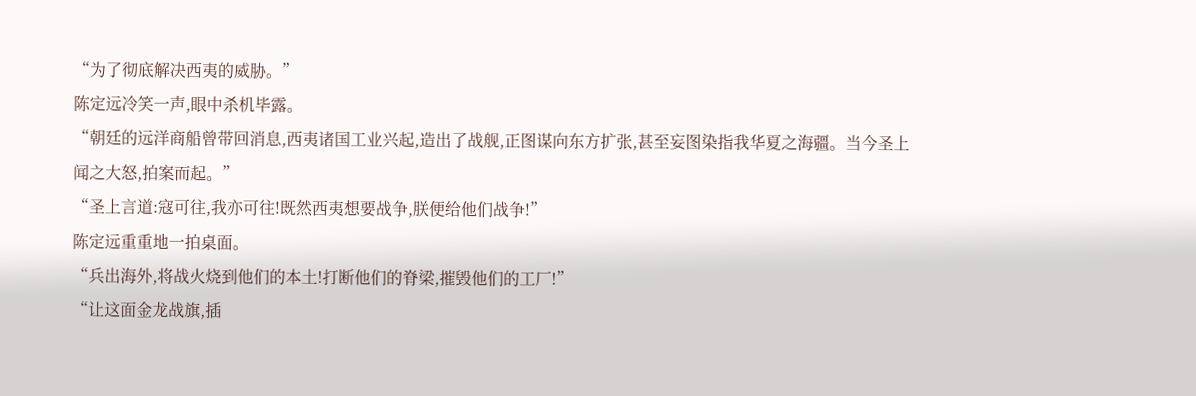“为了彻底解决西夷的威胁。”
陈定远冷笑一声,眼中杀机毕露。
“朝廷的远洋商船曾带回消息,西夷诸国工业兴起,造出了战舰,正图谋向东方扩张,甚至妄图染指我华夏之海疆。当今圣上闻之大怒,拍案而起。”
“圣上言道:寇可往,我亦可往!既然西夷想要战争,朕便给他们战争!”
陈定远重重地一拍桌面。
“兵出海外,将战火烧到他们的本土!打断他们的脊梁,摧毁他们的工厂!”
“让这面金龙战旗,插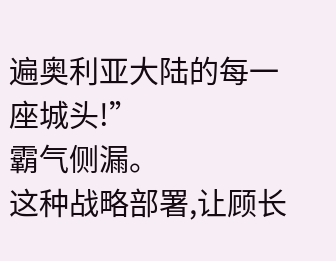遍奥利亚大陆的每一座城头!”
霸气侧漏。
这种战略部署,让顾长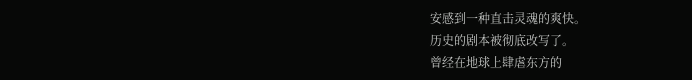安感到一种直击灵魂的爽快。
历史的剧本被彻底改写了。
曾经在地球上肆虐东方的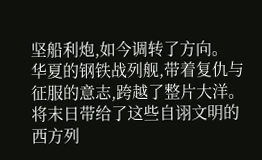坚船利炮,如今调转了方向。
华夏的钢铁战列舰,带着复仇与征服的意志,跨越了整片大洋。
将末日带给了这些自诩文明的西方列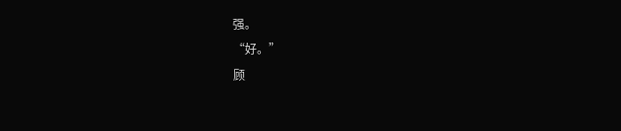强。
“好。”
顾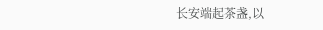长安端起茶盏,以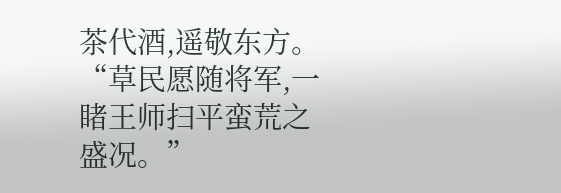茶代酒,遥敬东方。
“草民愿随将军,一睹王师扫平蛮荒之盛况。”